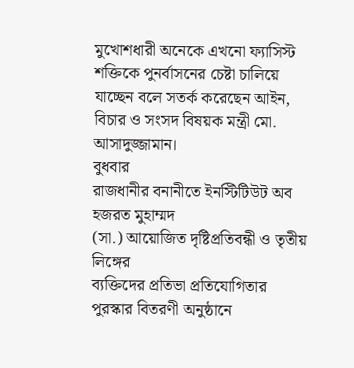মুখোশধারী অনেকে এখনো ফ্যাসিস্ট শক্তিকে পুনর্বাসনের চেষ্টা চালিয়ে যাচ্ছেন বলে সতর্ক করেছেন আইন, বিচার ও সংসদ বিষয়ক মন্ত্রী মো. আসাদুজ্জামান।
বুধবার
রাজধানীর বনানীতে ইনস্টিটিউট অব হজরত মুহাম্মদ
(সা.) আয়োজিত দৃষ্টিপ্রতিবন্ধী ও তৃতীয় লিঙ্গের
ব্যক্তিদের প্রতিভা প্রতিযোগিতার পুরস্কার বিতরণী অনুষ্ঠানে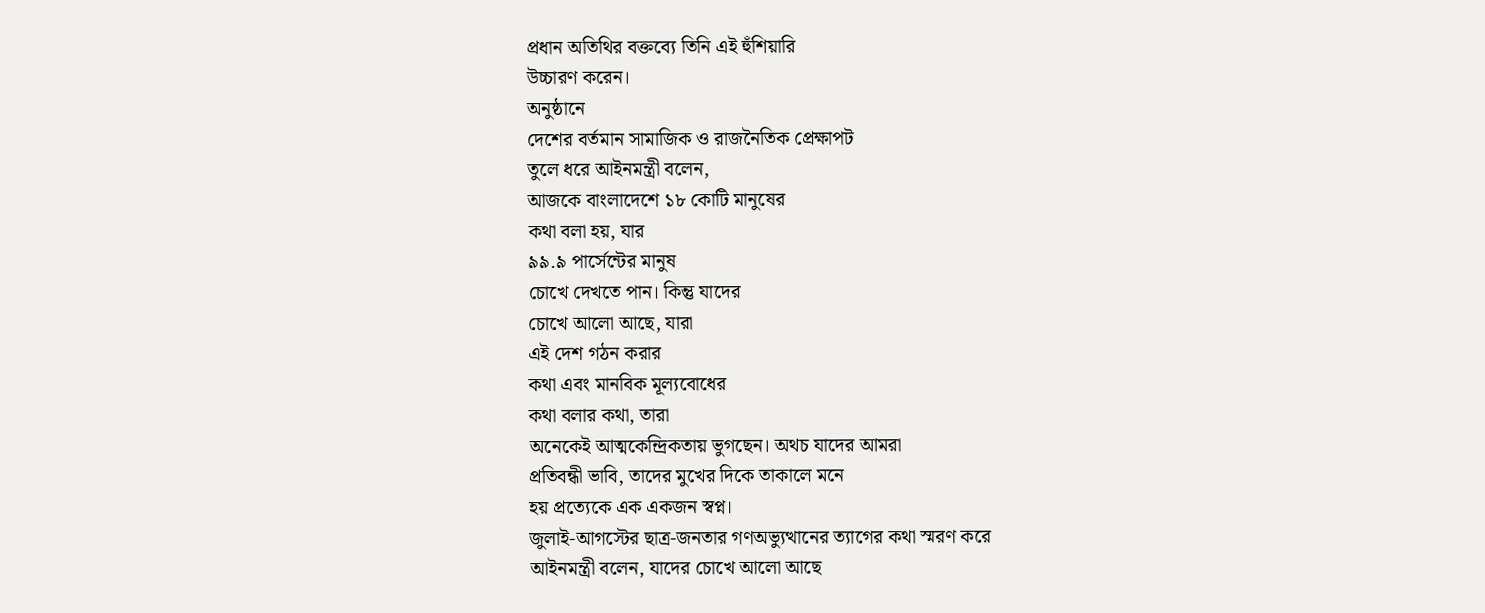প্রধান অতিথির বক্তব্যে তিনি এই হুঁশিয়ারি
উচ্চারণ করেন।
অনুষ্ঠানে
দেশের বর্তমান সামাজিক ও রাজনৈতিক প্রেক্ষাপট
তুলে ধরে আইনমন্ত্রী বলেন,
আজকে বাংলাদেশে ১৮ কোটি মানুষের
কথা বলা হয়, যার
৯৯.৯ পার্সেন্টের মানুষ
চোখে দেখতে পান। কিন্তু যাদের
চোখে আলো আছে, যারা
এই দেশ গঠন করার
কথা এবং মানবিক মূল্যবোধের
কথা বলার কথা, তারা
অনেকেই আত্মকেন্দ্রিকতায় ভুগছেন। অথচ যাদের আমরা
প্রতিবন্ধী ভাবি, তাদের মুখের দিকে তাকালে মনে
হয় প্রত্যেকে এক একজন স্বপ্ন।
জুলাই-আগস্টের ছাত্র-জনতার গণঅভ্যুত্থানের ত্যাগের কথা স্মরণ করে
আইনমন্ত্রী বলেন, যাদের চোখে আলো আছে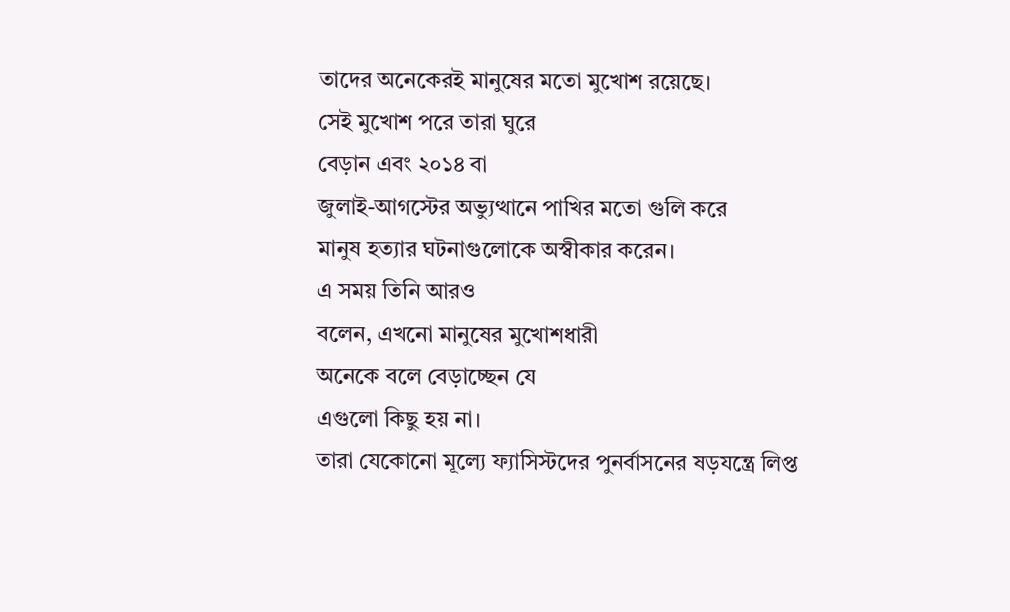তাদের অনেকেরই মানুষের মতো মুখোশ রয়েছে।
সেই মুখোশ পরে তারা ঘুরে
বেড়ান এবং ২০১৪ বা
জুলাই-আগস্টের অভ্যুত্থানে পাখির মতো গুলি করে
মানুষ হত্যার ঘটনাগুলোকে অস্বীকার করেন।
এ সময় তিনি আরও
বলেন, এখনো মানুষের মুখোশধারী
অনেকে বলে বেড়াচ্ছেন যে
এগুলো কিছু হয় না।
তারা যেকোনো মূল্যে ফ্যাসিস্টদের পুনর্বাসনের ষড়যন্ত্রে লিপ্ত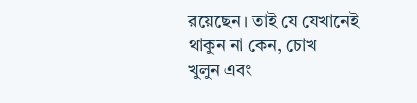রয়েছেন। তাই যে যেখানেই
থাকুন না কেন, চোখ
খুলুন এবং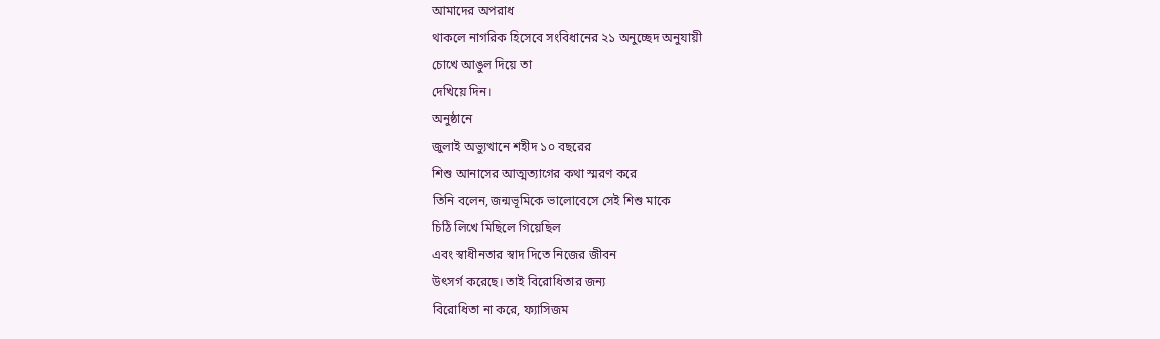আমাদের অপরাধ
থাকলে নাগরিক হিসেবে সংবিধানের ২১ অনুচ্ছেদ অনুযায়ী
চোখে আঙুল দিয়ে তা
দেখিয়ে দিন।
অনুষ্ঠানে
জুলাই অভ্যুত্থানে শহীদ ১০ বছরের
শিশু আনাসের আত্মত্যাগের কথা স্মরণ করে
তিনি বলেন, জন্মভূমিকে ভালোবেসে সেই শিশু মাকে
চিঠি লিখে মিছিলে গিয়েছিল
এবং স্বাধীনতার স্বাদ দিতে নিজের জীবন
উৎসর্গ করেছে। তাই বিরোধিতার জন্য
বিরোধিতা না করে, ফ্যাসিজম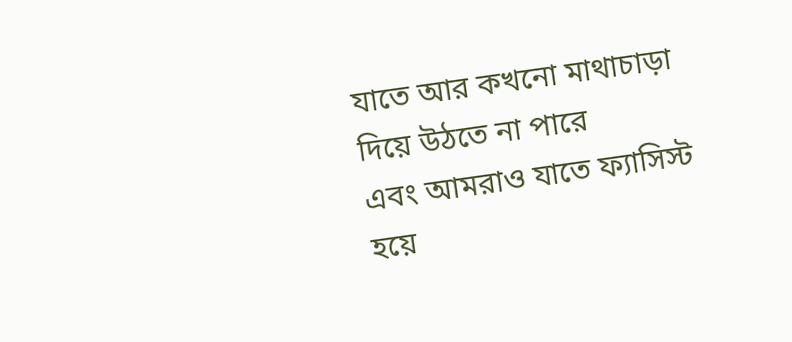যাতে আর কখনো মাথাচাড়া
দিয়ে উঠতে না পারে
এবং আমরাও যাতে ফ্যাসিস্ট হয়ে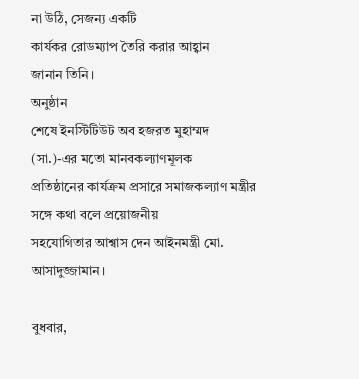না উঠি, সেজন্য একটি
কার্যকর রোডম্যাপ তৈরি করার আহ্বান
জানান তিনি।
অনুষ্ঠান
শেষে ইনস্টিটিউট অব হজরত মুহাম্মদ
(সা.)-এর মতো মানবকল্যাণমূলক
প্রতিষ্ঠানের কার্যক্রম প্রসারে সমাজকল্যাণ মন্ত্রীর সঙ্গে কথা বলে প্রয়োজনীয়
সহযোগিতার আশ্বাস দেন আইনমন্ত্রী মো.
আসাদুজ্জামান।

বুধবার,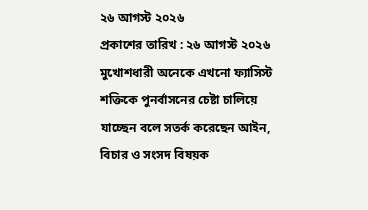২৬ আগস্ট ২০২৬
প্রকাশের তারিখ : ২৬ আগস্ট ২০২৬
মুখোশধারী অনেকে এখনো ফ্যাসিস্ট শক্তিকে পুনর্বাসনের চেষ্টা চালিয়ে যাচ্ছেন বলে সতর্ক করেছেন আইন, বিচার ও সংসদ বিষয়ক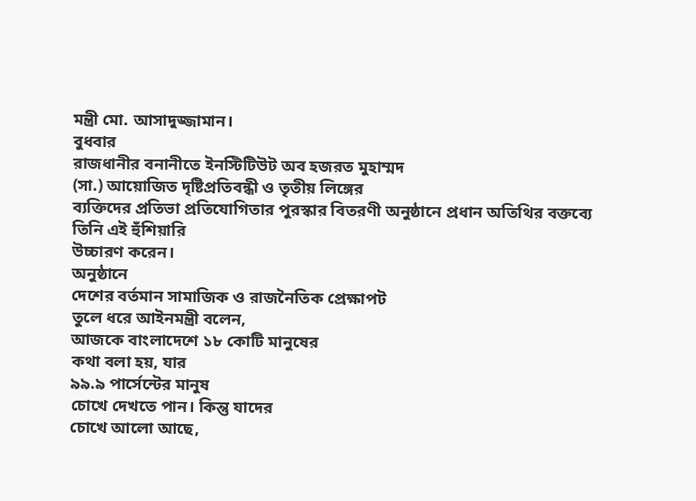মন্ত্রী মো. আসাদুজ্জামান।
বুধবার
রাজধানীর বনানীতে ইনস্টিটিউট অব হজরত মুহাম্মদ
(সা.) আয়োজিত দৃষ্টিপ্রতিবন্ধী ও তৃতীয় লিঙ্গের
ব্যক্তিদের প্রতিভা প্রতিযোগিতার পুরস্কার বিতরণী অনুষ্ঠানে প্রধান অতিথির বক্তব্যে তিনি এই হুঁশিয়ারি
উচ্চারণ করেন।
অনুষ্ঠানে
দেশের বর্তমান সামাজিক ও রাজনৈতিক প্রেক্ষাপট
তুলে ধরে আইনমন্ত্রী বলেন,
আজকে বাংলাদেশে ১৮ কোটি মানুষের
কথা বলা হয়, যার
৯৯.৯ পার্সেন্টের মানুষ
চোখে দেখতে পান। কিন্তু যাদের
চোখে আলো আছে,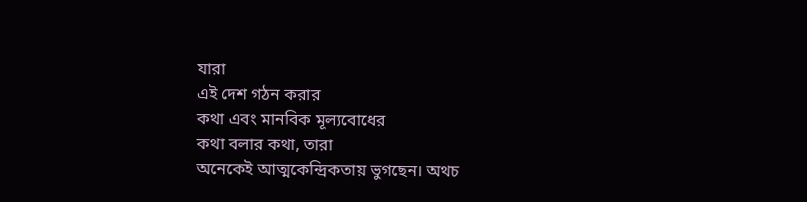যারা
এই দেশ গঠন করার
কথা এবং মানবিক মূল্যবোধের
কথা বলার কথা, তারা
অনেকেই আত্মকেন্দ্রিকতায় ভুগছেন। অথচ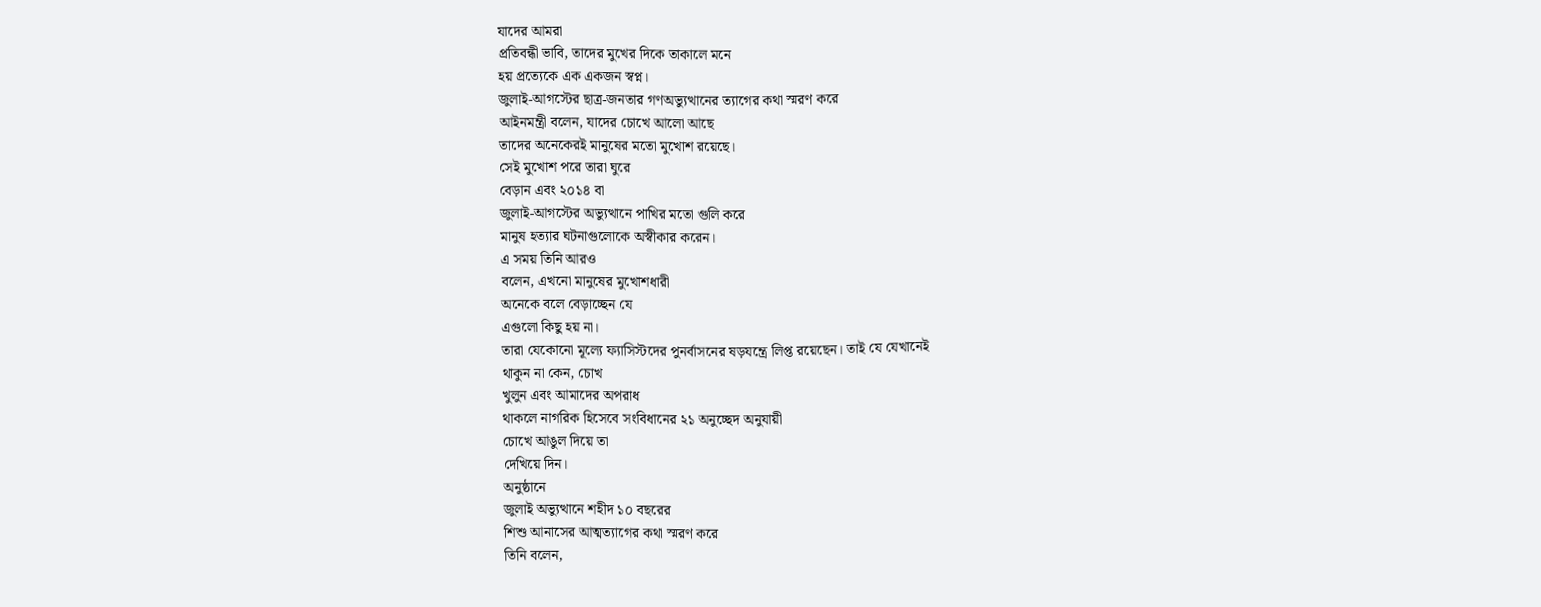যাদের আমরা
প্রতিবন্ধী ভাবি, তাদের মুখের দিকে তাকালে মনে
হয় প্রত্যেকে এক একজন স্বপ্ন।
জুলাই-আগস্টের ছাত্র-জনতার গণঅভ্যুত্থানের ত্যাগের কথা স্মরণ করে
আইনমন্ত্রী বলেন, যাদের চোখে আলো আছে
তাদের অনেকেরই মানুষের মতো মুখোশ রয়েছে।
সেই মুখোশ পরে তারা ঘুরে
বেড়ান এবং ২০১৪ বা
জুলাই-আগস্টের অভ্যুত্থানে পাখির মতো গুলি করে
মানুষ হত্যার ঘটনাগুলোকে অস্বীকার করেন।
এ সময় তিনি আরও
বলেন, এখনো মানুষের মুখোশধারী
অনেকে বলে বেড়াচ্ছেন যে
এগুলো কিছু হয় না।
তারা যেকোনো মূল্যে ফ্যাসিস্টদের পুনর্বাসনের ষড়যন্ত্রে লিপ্ত রয়েছেন। তাই যে যেখানেই
থাকুন না কেন, চোখ
খুলুন এবং আমাদের অপরাধ
থাকলে নাগরিক হিসেবে সংবিধানের ২১ অনুচ্ছেদ অনুযায়ী
চোখে আঙুল দিয়ে তা
দেখিয়ে দিন।
অনুষ্ঠানে
জুলাই অভ্যুত্থানে শহীদ ১০ বছরের
শিশু আনাসের আত্মত্যাগের কথা স্মরণ করে
তিনি বলেন,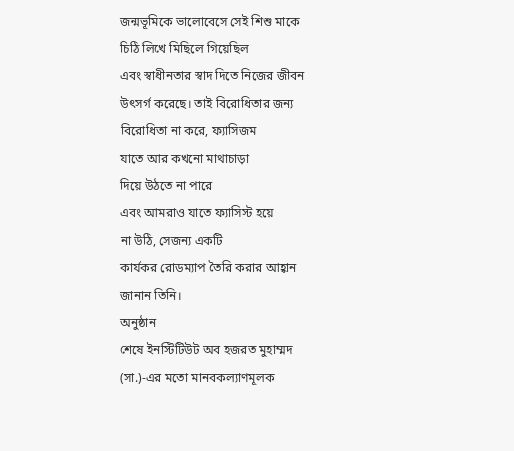জন্মভূমিকে ভালোবেসে সেই শিশু মাকে
চিঠি লিখে মিছিলে গিয়েছিল
এবং স্বাধীনতার স্বাদ দিতে নিজের জীবন
উৎসর্গ করেছে। তাই বিরোধিতার জন্য
বিরোধিতা না করে, ফ্যাসিজম
যাতে আর কখনো মাথাচাড়া
দিয়ে উঠতে না পারে
এবং আমরাও যাতে ফ্যাসিস্ট হয়ে
না উঠি, সেজন্য একটি
কার্যকর রোডম্যাপ তৈরি করার আহ্বান
জানান তিনি।
অনুষ্ঠান
শেষে ইনস্টিটিউট অব হজরত মুহাম্মদ
(সা.)-এর মতো মানবকল্যাণমূলক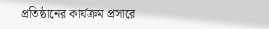প্রতিষ্ঠানের কার্যক্রম প্রসারে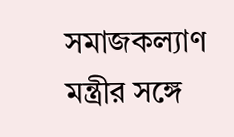সমাজকল্যাণ মন্ত্রীর সঙ্গে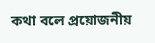কথা বলে প্রয়োজনীয়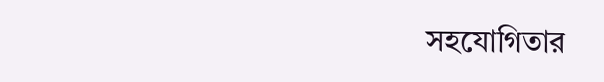সহযোগিতার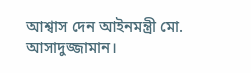আশ্বাস দেন আইনমন্ত্রী মো.
আসাদুজ্জামান।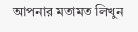আপনার মতামত লিখুন